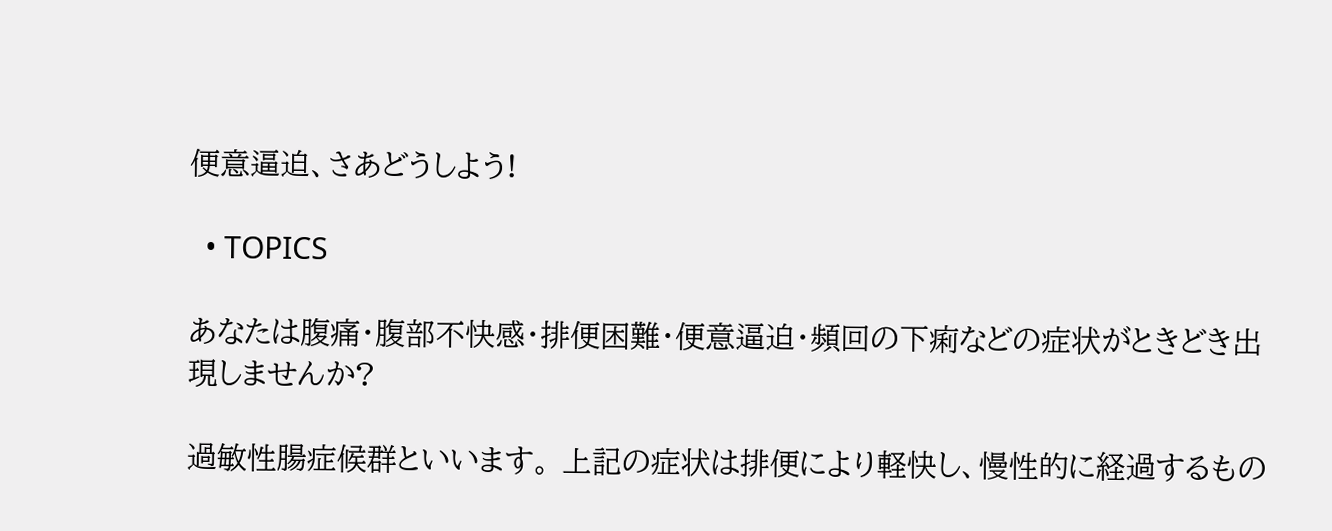便意逼迫、さあどうしよう!

  • TOPICS

あなたは腹痛・腹部不快感・排便困難・便意逼迫・頻回の下痢などの症状がときどき出現しませんか?

過敏性腸症候群といいます。 上記の症状は排便により軽快し、慢性的に経過するもの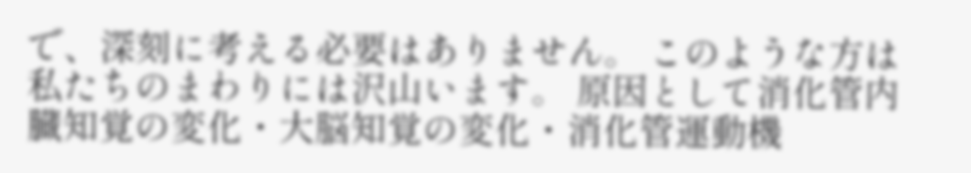で、深刻に考える必要はありません。 このような方は私たちのまわりには沢山います。 原因として消化管内臓知覚の変化・大脳知覚の変化・消化管運動機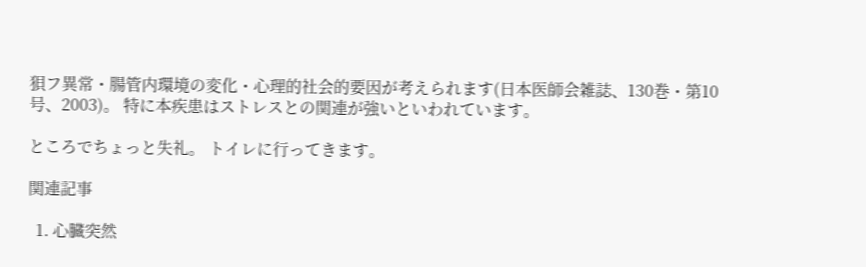狽フ異常・腸管内環境の変化・心理的社会的要因が考えられます(日本医師会雑誌、130巻・第10号、2003)。 特に本疾患はストレスとの関連が強いといわれています。

ところでちょっと失礼。 トイレに行ってきます。

関連記事

  1. 心臓突然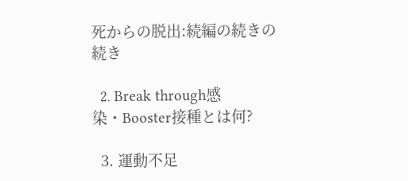死からの脱出:続編の続きの続き

  2. Break through感染・Booster接種とは何?

  3. 運動不足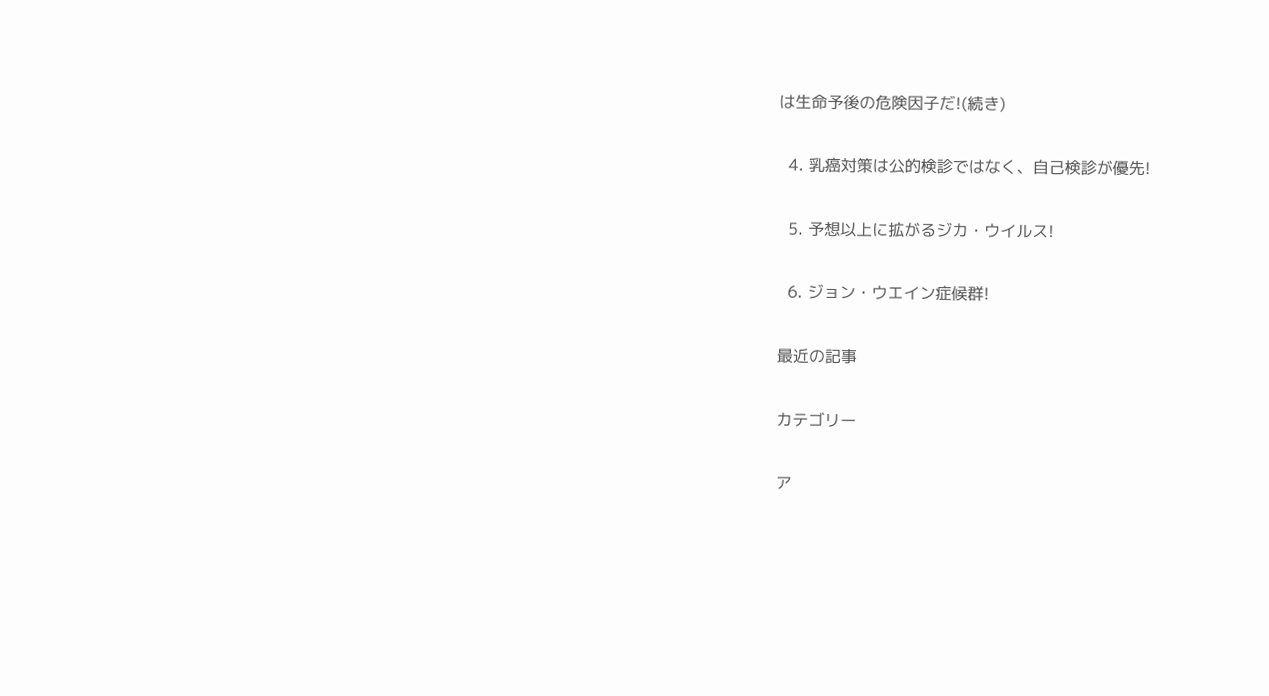は生命予後の危険因子だ!(続き)

  4. 乳癌対策は公的検診ではなく、自己検診が優先!

  5. 予想以上に拡がるジカ・ウイルス!

  6. ジョン・ウエイン症候群!

最近の記事

カテゴリー

ア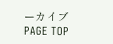ーカイブ
PAGE TOP